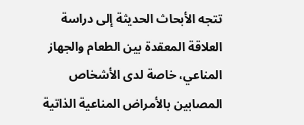تتجه الأبحاث الحديثة إلى دراسة العلاقة المعقدة بين الطعام والجهاز المناعي، خاصة لدى الأشخاص المصابين بالأمراض المناعية الذاتية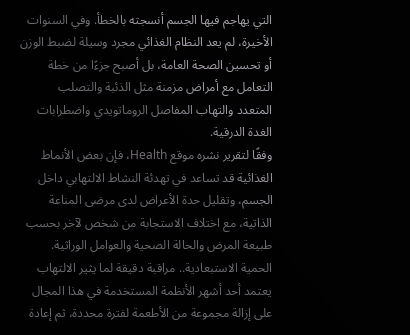التي يهاجم فيها الجسم أنسجته بالخطأ. وفي السنوات الأخيرة، لم يعد النظام الغذائي مجرد وسيلة لضبط الوزن أو تحسين الصحة العامة، بل أصبح جزءًا من خطة التعامل مع أمراض مزمنة مثل الذئبة والتصلب المتعدد والتهاب المفاصل الروماتويدي واضطرابات الغدة الدرقية.
وفقًا لتقرير نشره موقع Health، فإن بعض الأنماط الغذائية قد تساعد في تهدئة النشاط الالتهابي داخل الجسم، وتقليل حدة الأعراض لدى مرضى المناعة الذاتية، مع اختلاف الاستجابة من شخص لآخر بحسب طبيعة المرض والحالة الصحية والعوامل الوراثية.
الحمية الاستبعادية.. مراقبة دقيقة لما يثير الالتهاب
يعتمد أحد أشهر الأنظمة المستخدمة في هذا المجال على إزالة مجموعة من الأطعمة لفترة محددة، ثم إعادة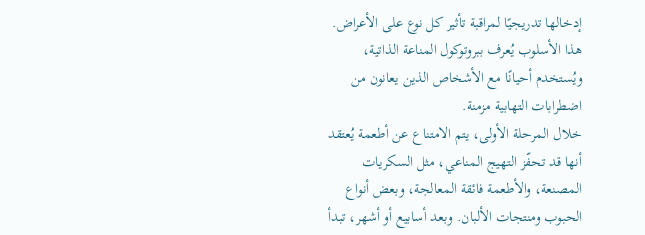إدخالها تدريجيًا لمراقبة تأثير كل نوع على الأعراض. هذا الأسلوب يُعرف ببروتوكول المناعة الذاتية، ويُستخدم أحيانًا مع الأشخاص الذين يعانون من اضطرابات التهابية مزمنة.
خلال المرحلة الأولى، يتم الامتناع عن أطعمة يُعتقد أنها قد تحفّز التهيج المناعي، مثل السكريات المصنعة، والأطعمة فائقة المعالجة، وبعض أنواع الحبوب ومنتجات الألبان. وبعد أسابيع أو أشهر، تبدأ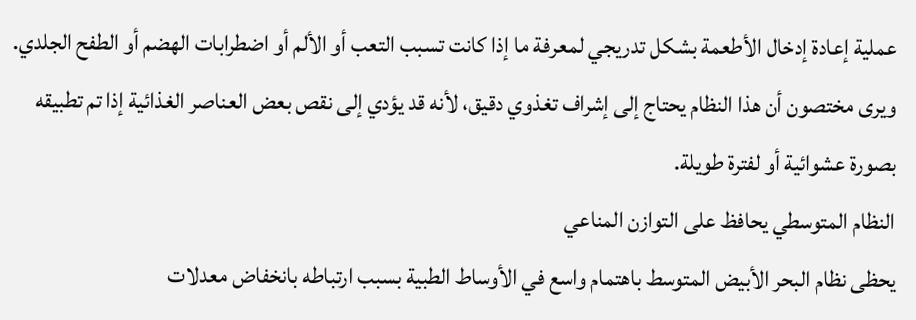عملية إعادة إدخال الأطعمة بشكل تدريجي لمعرفة ما إذا كانت تسبب التعب أو الألم أو اضطرابات الهضم أو الطفح الجلدي.
ويرى مختصون أن هذا النظام يحتاج إلى إشراف تغذوي دقيق، لأنه قد يؤدي إلى نقص بعض العناصر الغذائية إذا تم تطبيقه بصورة عشوائية أو لفترة طويلة.
النظام المتوسطي يحافظ على التوازن المناعي
يحظى نظام البحر الأبيض المتوسط باهتمام واسع في الأوساط الطبية بسبب ارتباطه بانخفاض معدلات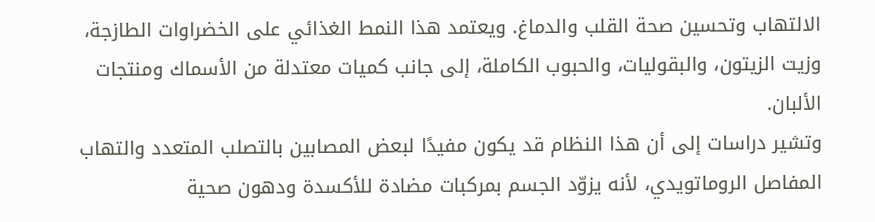الالتهاب وتحسين صحة القلب والدماغ. ويعتمد هذا النمط الغذائي على الخضراوات الطازجة، وزيت الزيتون، والبقوليات، والحبوب الكاملة، إلى جانب كميات معتدلة من الأسماك ومنتجات الألبان.
وتشير دراسات إلى أن هذا النظام قد يكون مفيدًا لبعض المصابين بالتصلب المتعدد والتهاب المفاصل الروماتويدي، لأنه يزوّد الجسم بمركبات مضادة للأكسدة ودهون صحية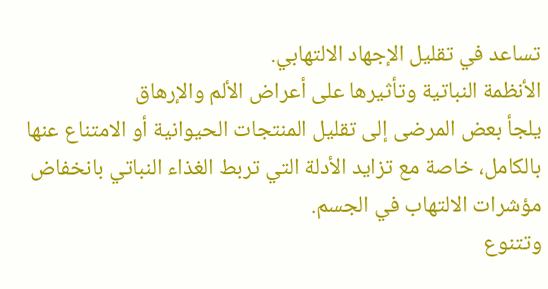تساعد في تقليل الإجهاد الالتهابي.
الأنظمة النباتية وتأثيرها على أعراض الألم والإرهاق
يلجأ بعض المرضى إلى تقليل المنتجات الحيوانية أو الامتناع عنها بالكامل، خاصة مع تزايد الأدلة التي تربط الغذاء النباتي بانخفاض مؤشرات الالتهاب في الجسم.
وتتنوع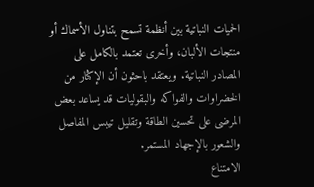الحميات النباتية بين أنظمة تسمح بتناول الأسماك أو منتجات الألبان، وأخرى تعتمد بالكامل على المصادر النباتية. ويعتقد باحثون أن الإكثار من الخضراوات والفواكه والبقوليات قد يساعد بعض المرضى على تحسين الطاقة وتقليل تيبس المفاصل والشعور بالإجهاد المستمر.
الامتناع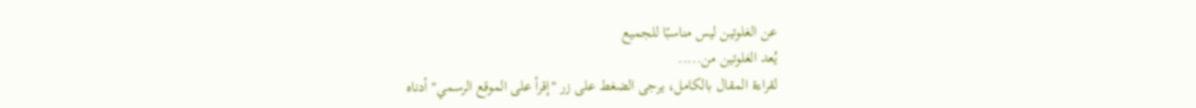عن الغلوتين ليس مناسبًا للجميع
يُعد الغلوتين من.....
لقراءة المقال بالكامل، يرجى الضغط على زر "إقرأ على الموقع الرسمي" أدناه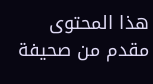هذا المحتوى مقدم من صحيفة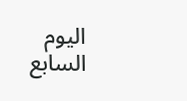اليوم السابع